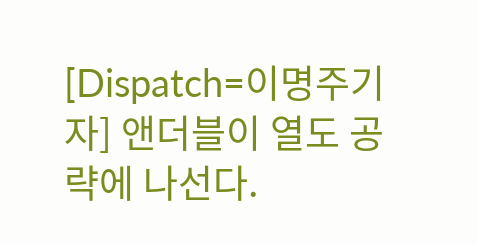[Dispatch=이명주기자] 앤더블이 열도 공략에 나선다.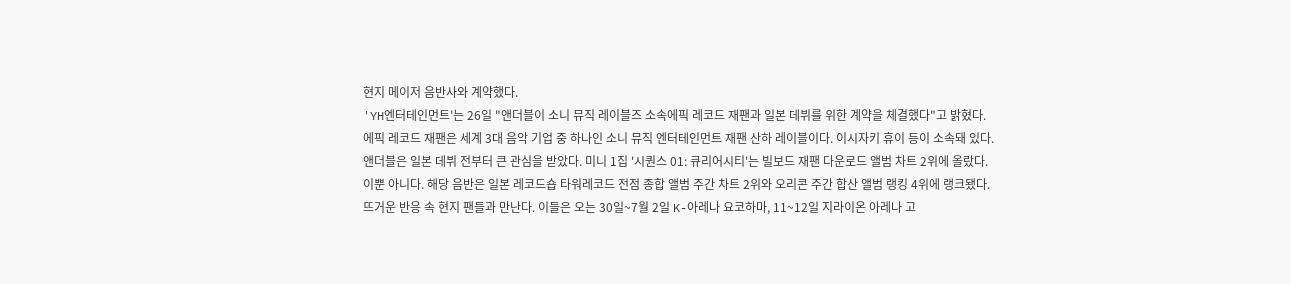현지 메이저 음반사와 계약했다.
'YH엔터테인먼트'는 26일 "앤더블이 소니 뮤직 레이블즈 소속에픽 레코드 재팬과 일본 데뷔를 위한 계약을 체결했다"고 밝혔다.
에픽 레코드 재팬은 세계 3대 음악 기업 중 하나인 소니 뮤직 엔터테인먼트 재팬 산하 레이블이다. 이시자키 휴이 등이 소속돼 있다.
앤더블은 일본 데뷔 전부터 큰 관심을 받았다. 미니 1집 '시퀀스 01: 큐리어시티'는 빌보드 재팬 다운로드 앨범 차트 2위에 올랐다.
이뿐 아니다. 해당 음반은 일본 레코드숍 타워레코드 전점 종합 앨범 주간 차트 2위와 오리콘 주간 합산 앨범 랭킹 4위에 랭크됐다.
뜨거운 반응 속 현지 팬들과 만난다. 이들은 오는 30일~7월 2일 K-아레나 요코하마, 11~12일 지라이온 아레나 고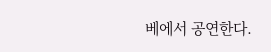베에서 공연한다.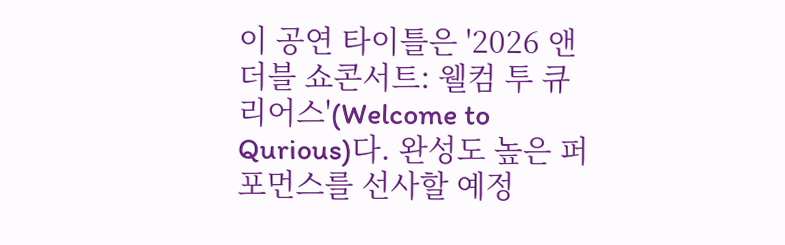이 공연 타이틀은 '2026 앤더블 쇼콘서트: 웰컴 투 큐리어스'(Welcome to Qurious)다. 완성도 높은 퍼포먼스를 선사할 예정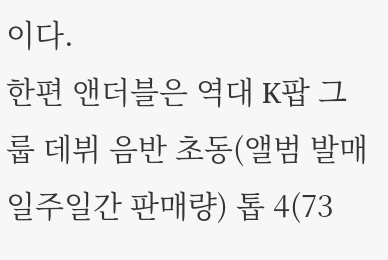이다.
한편 앤더블은 역대 K팝 그룹 데뷔 음반 초동(앨범 발매 일주일간 판매량) 톱 4(73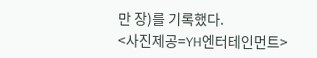만 장)를 기록했다.
<사진제공=YH엔터테인먼트>